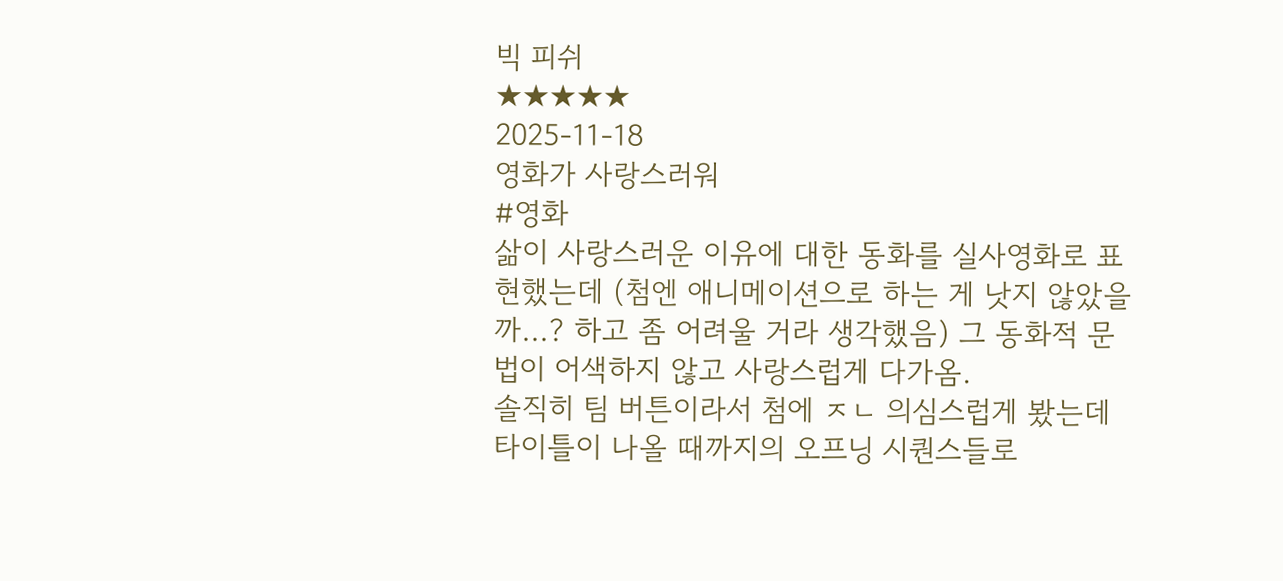빅 피쉬
★★★★★
2025-11-18
영화가 사랑스러워
#영화
삶이 사랑스러운 이유에 대한 동화를 실사영화로 표현했는데 (첨엔 애니메이션으로 하는 게 낫지 않았을까...? 하고 좀 어려울 거라 생각했음) 그 동화적 문법이 어색하지 않고 사랑스럽게 다가옴.
솔직히 팀 버튼이라서 첨에 ㅈㄴ 의심스럽게 봤는데 타이틀이 나올 때까지의 오프닝 시퀀스들로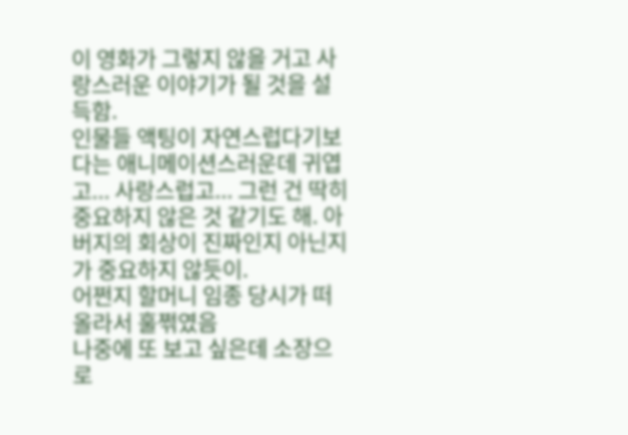이 영화가 그렇지 않을 거고 사랑스러운 이야기가 될 것을 설득함.
인물들 액팅이 자연스럽다기보다는 애니메이션스러운데 귀엽고... 사랑스럽고... 그런 건 딱히 중요하지 않은 것 같기도 해. 아버지의 회상이 진짜인지 아닌지가 중요하지 않듯이.
어쩐지 할머니 임종 당시가 떠올라서 훌쩎였음
나중에 또 보고 싶은데 소장으로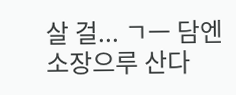살 걸... ㄱㅡ 담엔 소장으루 산다